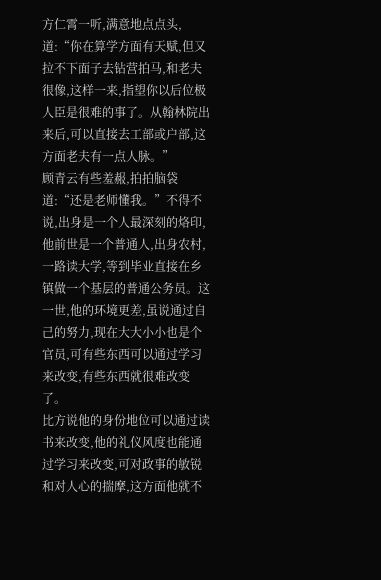方仁霄一听,满意地点点头,道:“你在算学方面有天赋,但又拉不下面子去钻营拍马,和老夫很像,这样一来,指望你以后位极人臣是很难的事了。从翰林院出来后,可以直接去工部或户部,这方面老夫有一点人脉。”
顾青云有些羞赧,拍拍脑袋道:“还是老师懂我。”不得不说,出身是一个人最深刻的烙印,他前世是一个普通人,出身农村,一路读大学,等到毕业直接在乡镇做一个基层的普通公务员。这一世,他的环境更差,虽说通过自己的努力,现在大大小小也是个官员,可有些东西可以通过学习来改变,有些东西就很难改变了。
比方说他的身份地位可以通过读书来改变,他的礼仪风度也能通过学习来改变,可对政事的敏锐和对人心的揣摩,这方面他就不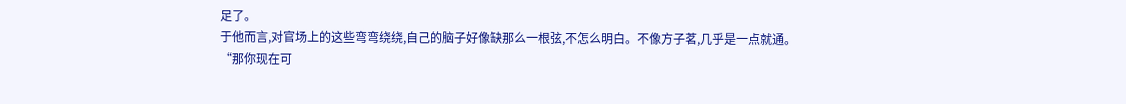足了。
于他而言,对官场上的这些弯弯绕绕,自己的脑子好像缺那么一根弦,不怎么明白。不像方子茗,几乎是一点就通。
“那你现在可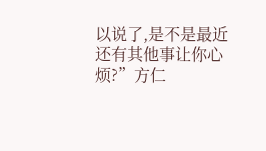以说了,是不是最近还有其他事让你心烦?”方仁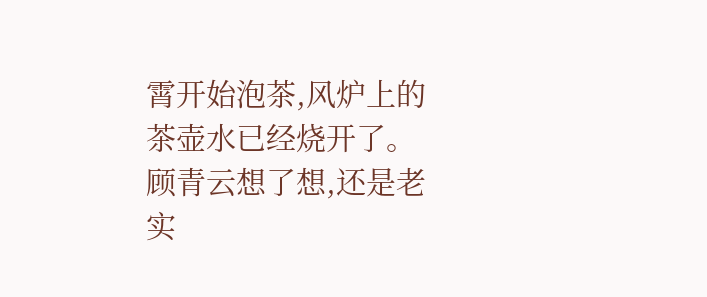霄开始泡茶,风炉上的茶壶水已经烧开了。
顾青云想了想,还是老实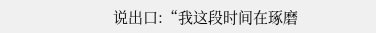说出口:“我这段时间在琢磨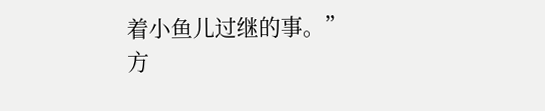着小鱼儿过继的事。”
方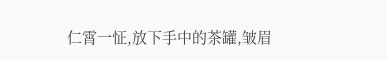仁霄一怔,放下手中的茶罐,皱眉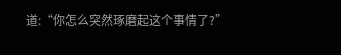道:“你怎么突然琢磨起这个事情了?”